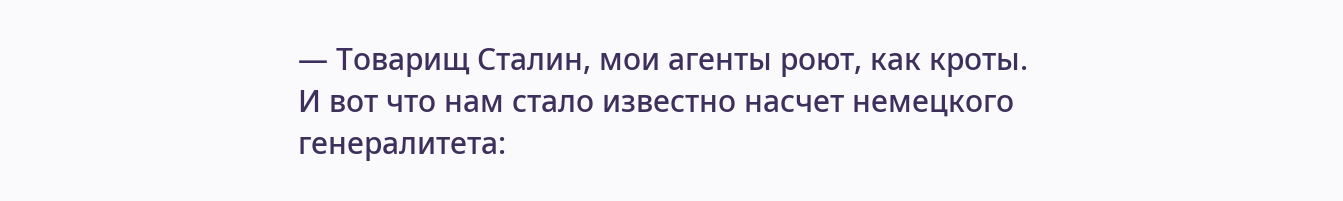— Товарищ Сталин, мои агенты роют, как кроты. И вот что нам стало известно насчет немецкого генералитета: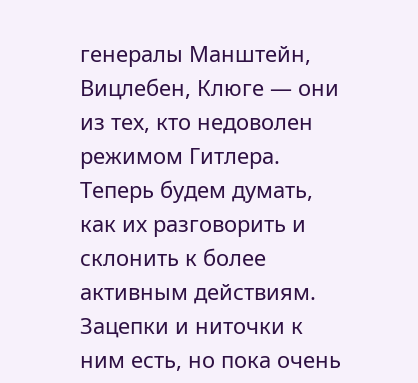генералы Манштейн, Вицлебен, Клюге — они из тех, кто недоволен режимом Гитлера. Теперь будем думать, как их разговорить и склонить к более активным действиям. Зацепки и ниточки к ним есть, но пока очень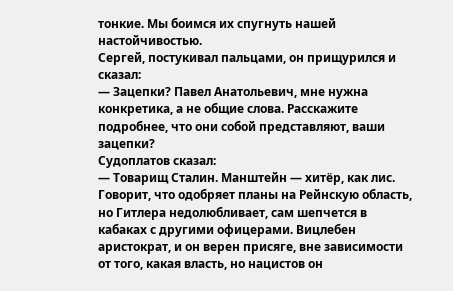тонкие. Мы боимся их спугнуть нашей настойчивостью.
Сергей, постукивал пальцами, он прищурился и сказал:
— Зацепки? Павел Анатольевич, мне нужна конкретика, а не общие слова. Расскажите подробнее, что они собой представляют, ваши зацепки?
Судоплатов сказал:
— Товарищ Сталин. Манштейн — хитёр, как лис. Говорит, что одобряет планы на Рейнскую область, но Гитлера недолюбливает, сам шепчется в кабаках с другими офицерами. Вицлебен аристократ, и он верен присяге, вне зависимости от того, какая власть, но нацистов он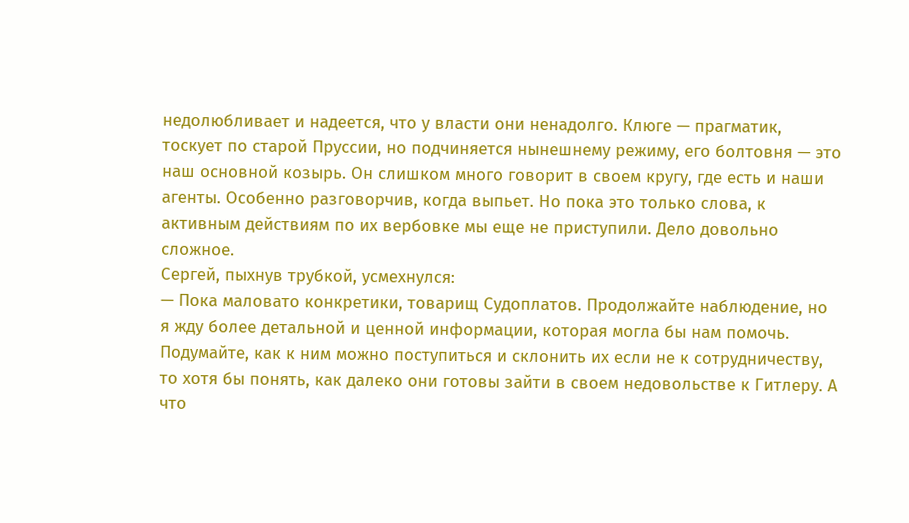недолюбливает и надеется, что у власти они ненадолго. Клюге — прагматик, тоскует по старой Пруссии, но подчиняется нынешнему режиму, его болтовня — это наш основной козырь. Он слишком много говорит в своем кругу, где есть и наши агенты. Особенно разговорчив, когда выпьет. Но пока это только слова, к активным действиям по их вербовке мы еще не приступили. Дело довольно сложное.
Сергей, пыхнув трубкой, усмехнулся:
— Пока маловато конкретики, товарищ Судоплатов. Продолжайте наблюдение, но я жду более детальной и ценной информации, которая могла бы нам помочь. Подумайте, как к ним можно поступиться и склонить их если не к сотрудничеству, то хотя бы понять, как далеко они готовы зайти в своем недовольстве к Гитлеру. А что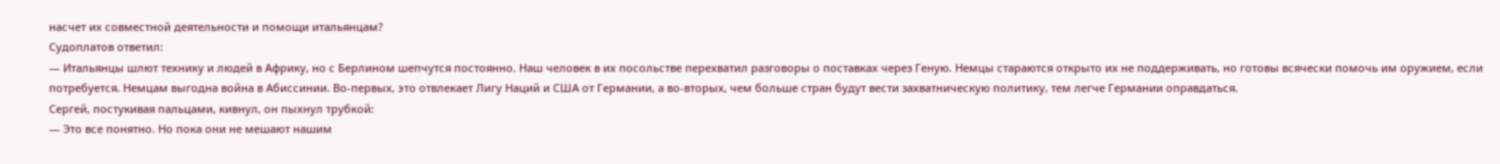насчет их совместной деятельности и помощи итальянцам?
Судоплатов ответил:
— Итальянцы шлют технику и людей в Африку, но с Берлином шепчутся постоянно. Наш человек в их посольстве перехватил разговоры о поставках через Геную. Немцы стараются открыто их не поддерживать, но готовы всячески помочь им оружием, если потребуется. Немцам выгодна война в Абиссинии. Во-первых, это отвлекает Лигу Наций и США от Германии, а во-вторых, чем больше стран будут вести захватническую политику, тем легче Германии оправдаться.
Сергей, постукивая пальцами, кивнул, он пыхнул трубкой:
— Это все понятно. Но пока они не мешают нашим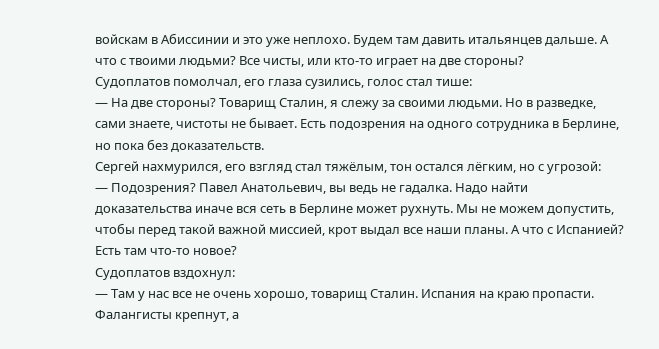войскам в Абиссинии и это уже неплохо. Будем там давить итальянцев дальше. А что с твоими людьми? Все чисты, или кто-то играет на две стороны?
Судоплатов помолчал, его глаза сузились, голос стал тише:
— На две стороны? Товарищ Сталин, я слежу за своими людьми. Но в разведке, сами знаете, чистоты не бывает. Есть подозрения на одного сотрудника в Берлине, но пока без доказательств.
Сергей нахмурился, его взгляд стал тяжёлым, тон остался лёгким, но с угрозой:
— Подозрения? Павел Анатольевич, вы ведь не гадалка. Надо найти доказательства иначе вся сеть в Берлине может рухнуть. Мы не можем допустить, чтобы перед такой важной миссией, крот выдал все наши планы. А что с Испанией? Есть там что-то новое?
Судоплатов вздохнул:
— Там у нас все не очень хорошо, товарищ Сталин. Испания на краю пропасти. Фалангисты крепнут, а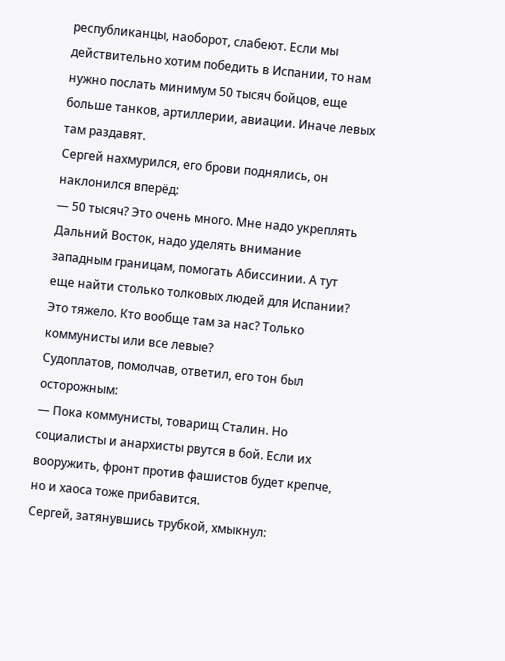республиканцы, наоборот, слабеют. Если мы действительно хотим победить в Испании, то нам нужно послать минимум 50 тысяч бойцов, еще больше танков, артиллерии, авиации. Иначе левых там раздавят.
Сергей нахмурился, его брови поднялись, он наклонился вперёд:
— 50 тысяч? Это очень много. Мне надо укреплять Дальний Восток, надо уделять внимание западным границам, помогать Абиссинии. А тут еще найти столько толковых людей для Испании? Это тяжело. Кто вообще там за нас? Только коммунисты или все левые?
Судоплатов, помолчав, ответил, его тон был осторожным:
— Пока коммунисты, товарищ Сталин. Но социалисты и анархисты рвутся в бой. Если их вооружить, фронт против фашистов будет крепче, но и хаоса тоже прибавится.
Сергей, затянувшись трубкой, хмыкнул: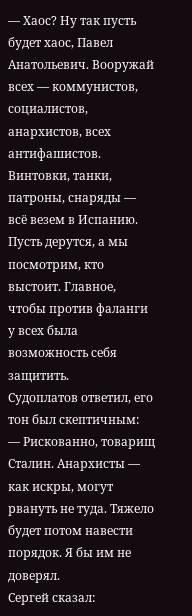— Хаос? Ну так пусть будет хаос, Павел Анатольевич. Вооружай всех — коммунистов, социалистов, анархистов, всех антифашистов. Винтовки, танки, патроны, снаряды — всё везем в Испанию. Пусть дерутся, а мы посмотрим, кто выстоит. Главное, чтобы против фаланги у всех была возможность себя защитить.
Судоплатов ответил, его тон был скептичным:
— Рискованно, товарищ Сталин. Анархисты — как искры, могут рвануть не туда. Тяжело будет потом навести порядок. Я бы им не доверял.
Сергей сказал: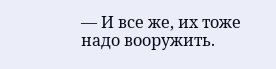— И все же, их тоже надо вооружить.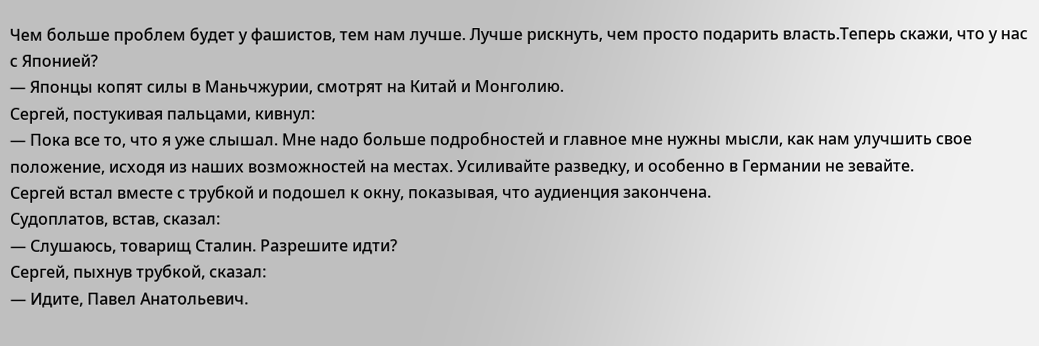Чем больше проблем будет у фашистов, тем нам лучше. Лучше рискнуть, чем просто подарить власть.Теперь скажи, что у нас с Японией?
— Японцы копят силы в Маньчжурии, смотрят на Китай и Монголию.
Сергей, постукивая пальцами, кивнул:
— Пока все то, что я уже слышал. Мне надо больше подробностей и главное мне нужны мысли, как нам улучшить свое положение, исходя из наших возможностей на местах. Усиливайте разведку, и особенно в Германии не зевайте.
Сергей встал вместе с трубкой и подошел к окну, показывая, что аудиенция закончена.
Судоплатов, встав, сказал:
— Слушаюсь, товарищ Сталин. Разрешите идти?
Сергей, пыхнув трубкой, сказал:
— Идите, Павел Анатольевич.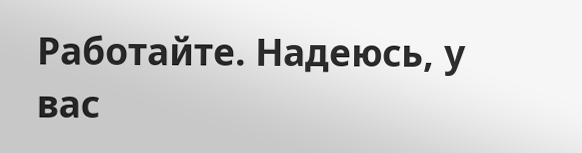Работайте. Надеюсь, у вас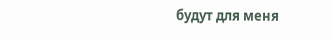будут для меня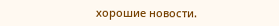хорошие новости.